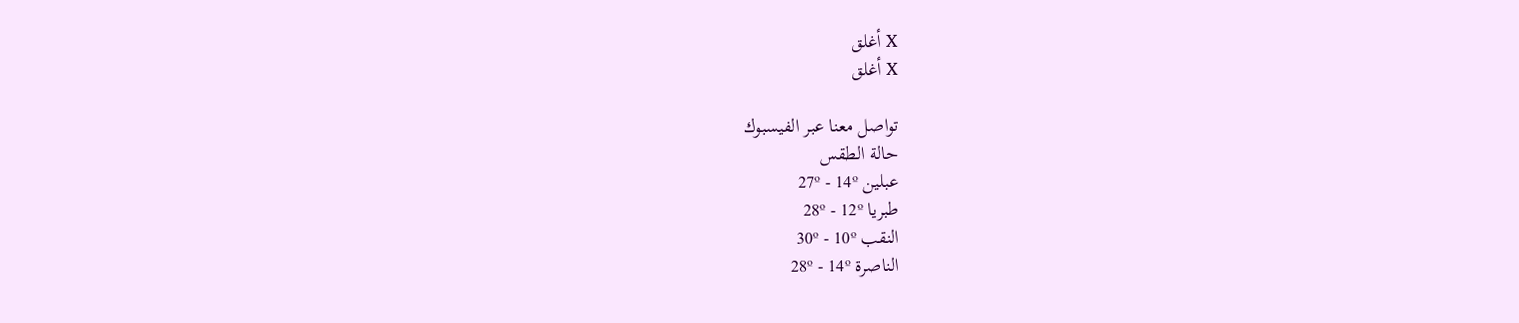X أغلق
X أغلق

تواصل معنا عبر الفيسبوك
حالة الطقس
عبلين 27º - 14º
طبريا 28º - 12º
النقب 30º - 10º
الناصرة 28º - 14º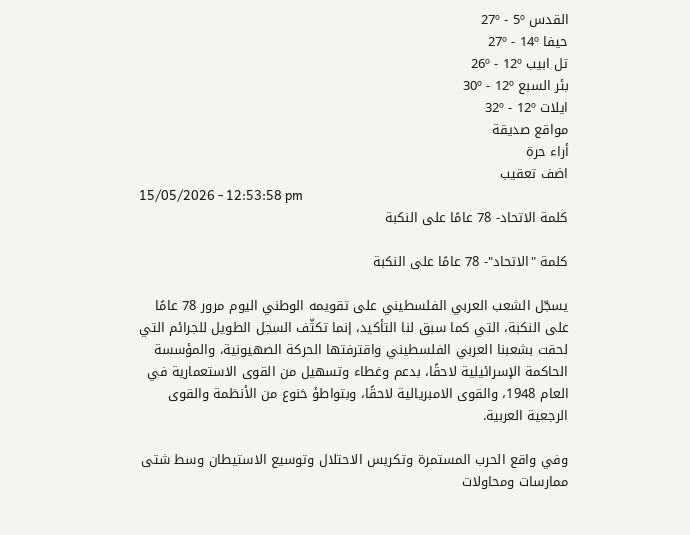القدس 27º - 5º
حيفا 27º - 14º
تل ابيب 26º - 12º
بئر السبع 30º - 12º
ايلات 32º - 12º
مواقع صديقة
أراء حرة
اضف تعقيب
15/05/2026 - 12:53:58 pm
كلمة الاتحاد- 78 عامًا على النكبة

كلمة "الاتحاد"- 78 عامًا على النكبة

يسجّل الشعب العربي الفلسطيني على تقويمه الوطني اليوم مرور 78 عامًا على النكبة، التي كما سبق لنا التأكيد، إنما تكثّف السجل الطويل للجرائم التي لحقت بشعبنا العربي الفلسطيني واقترفتها الحركة الصهيونية، والمؤسسة الحاكمة الإسرائيلية لاحقًا، بدعم وغطاء وتسهيل من القوى الاستعمارية في العام 1948، والقوى الامبريالية لاحقًا، وبتواطؤ خنوع من الأنظمة والقوى الرجعية العربية.

وفي واقع الحرب المستمرة وتكريس الاحتلال وتوسيع الاستيطان وسط شتى ممارسات ومحاولات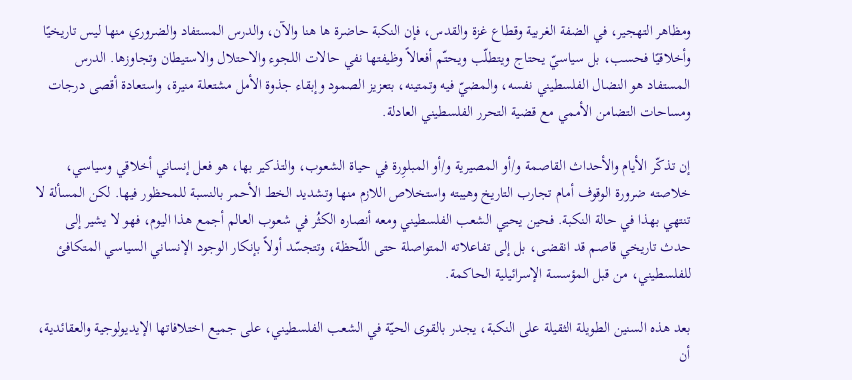ومظاهر التهجير، في الضفة الغربية وقطاع غزة والقدس، فإن النكبة حاضرة ها هنا والآن، والدرس المستفاد والضروري منها ليس تاريخيًا وأخلاقيًا فحسب، بل سياسيّ يحتاج ويتطلّب ويحتّم أفعالاً وظيفتها نفي حالات اللجوء والاحتلال والاستيطان وتجاوزها. الدرس المستفاد هو النضال الفلسطيني نفسه، والمضيّ فيه وتمتينه، بتعزيز الصمود وإبقاء جذوة الأمل مشتعلة منيرة، واستعادة أقصى درجات ومساحات التضامن الأممي مع قضية التحرر الفلسطيني العادلة.

إن تذكّر الأيام والأحداث القاصمة و/أو المصيرية و/أو المبلوِرة في حياة الشعوب، والتذكير بها، هو فعل إنساني أخلاقي وسياسي، خلاصته ضرورة الوقوف أمام تجارب التاريخ وهيبته واستخلاص اللازم منها وتشديد الخط الأحمر بالنسبة للمحظور فيها. لكن المسألة لا تنتهي بهذا في حالة النكبة. فحين يحيي الشعب الفلسطيني ومعه أنصاره الكثُر في شعوب العالم أجمع هذا اليوم، فهو لا يشير إلى حدث تاريخي قاصم قد انقضى، بل إلى تفاعلاته المتواصلة حتى اللّحظة، وتتجسّد أولاً بإنكار الوجود الإنساني السياسي المتكافئ للفلسطيني، من قبل المؤسسة الإسرائيلية الحاكمة.

بعد هذه السنين الطويلة الثقيلة على النكبة، يجدر بالقوى الحيّة في الشعب الفلسطيني، على جميع اختلافاتها الإيديولوجية والعقائدية، أن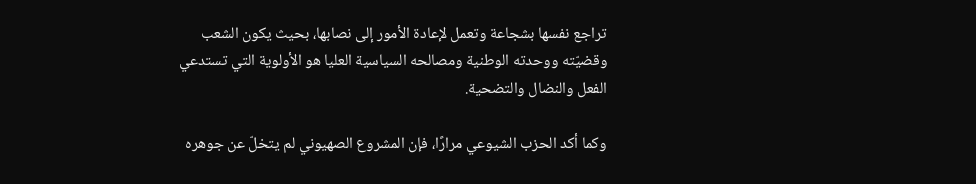تراجع نفسها بشجاعة وتعمل لإعادة الأمور إلى نصابها، بحيث يكون الشعب وقضيّته ووحدته الوطنية ومصالحه السياسية العليا هو الأولوية التي تستدعي الفعل والنضال والتضحية.

وكما أكد الحزب الشيوعي مرارًا، فإن المشروع الصهيوني لم يتخلّ عن جوهره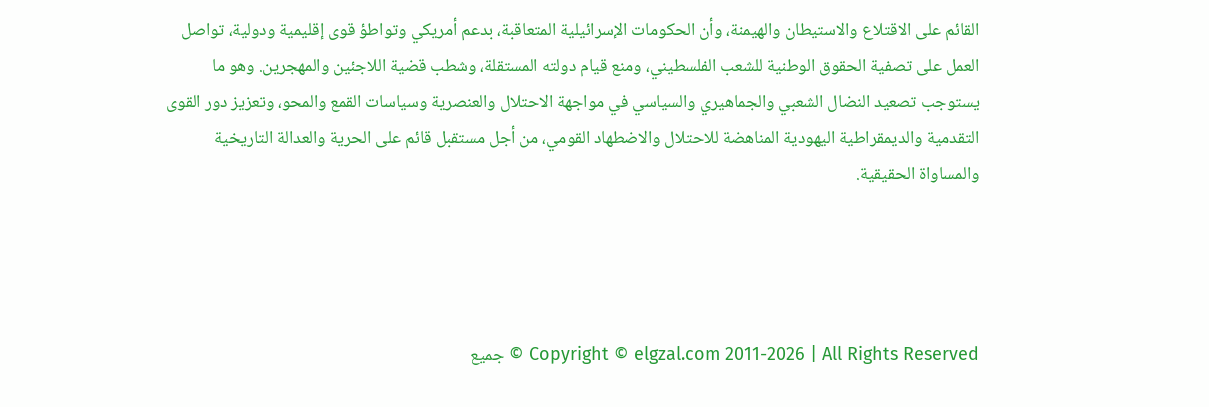القائم على الاقتلاع والاستيطان والهيمنة، وأن الحكومات الإسرائيلية المتعاقبة، بدعم أمريكي وتواطؤ قوى إقليمية ودولية، تواصل العمل على تصفية الحقوق الوطنية للشعب الفلسطيني، ومنع قيام دولته المستقلة، وشطب قضية اللاجئين والمهجرين. وهو ما يستوجب تصعيد النضال الشعبي والجماهيري والسياسي في مواجهة الاحتلال والعنصرية وسياسات القمع والمحو، وتعزيز دور القوى التقدمية والديمقراطية اليهودية المناهضة للاحتلال والاضطهاد القومي، من أجل مستقبل قائم على الحرية والعدالة التاريخية والمساواة الحقيقية.




Copyright © elgzal.com 2011-2026 | All Rights Reserved © جميع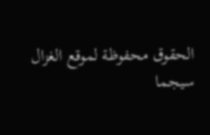الحقوق محفوظة لموقع الغزال
سيجما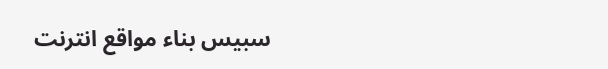سبيس بناء مواقع انترنت